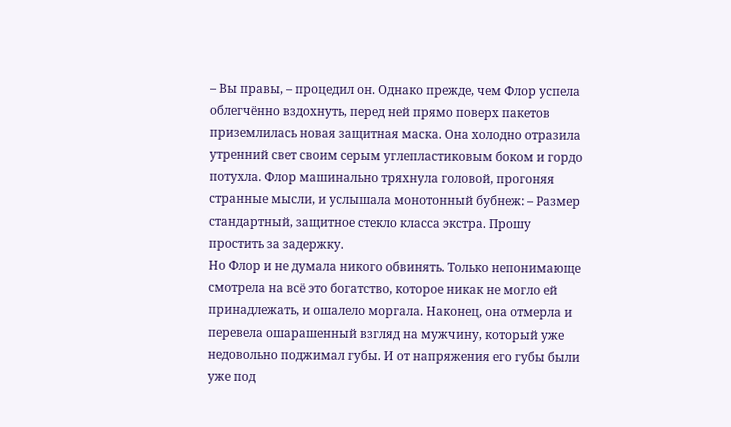– Вы правы, – процедил он. Однако прежде, чем Флор успела облегчённо вздохнуть, перед ней прямо поверх пакетов приземлилась новая защитная маска. Она холодно отразила утренний свет своим серым углепластиковым боком и гордо потухла. Флор машинально тряхнула головой, прогоняя странные мысли, и услышала монотонный бубнеж: – Размер стандартный, защитное стекло класса экстра. Прошу простить за задержку.
Но Флор и не думала никого обвинять. Только непонимающе смотрела на всё это богатство, которое никак не могло ей принадлежать, и ошалело моргала. Наконец, она отмерла и перевела ошарашенный взгляд на мужчину, который уже недовольно поджимал губы. И от напряжения его губы были уже под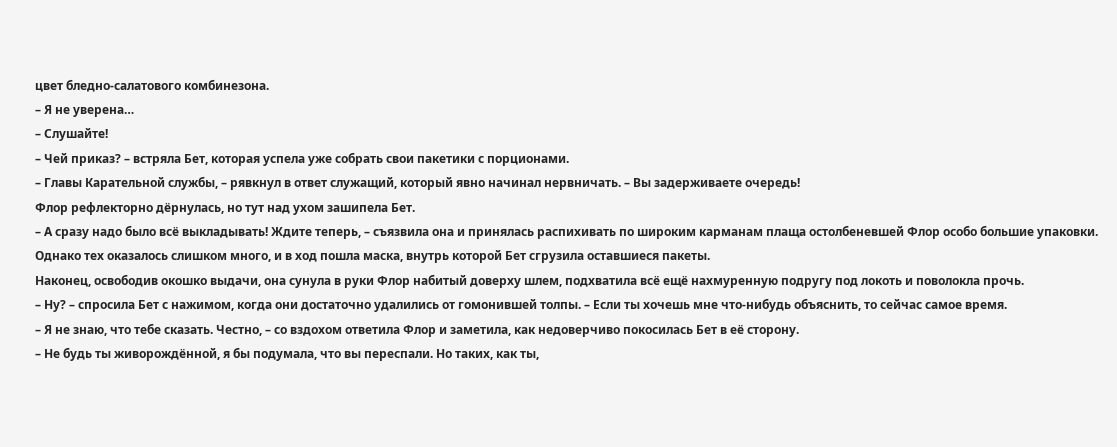цвет бледно-салатового комбинезона.
– Я не уверена…
– Слушайте!
– Чей приказ? – встряла Бет, которая успела уже собрать свои пакетики с порционами.
– Главы Карательной службы, – рявкнул в ответ служащий, который явно начинал нервничать. – Вы задерживаете очередь!
Флор рефлекторно дёрнулась, но тут над ухом зашипела Бет.
– А сразу надо было всё выкладывать! Ждите теперь, – съязвила она и принялась распихивать по широким карманам плаща остолбеневшей Флор особо большие упаковки. Однако тех оказалось слишком много, и в ход пошла маска, внутрь которой Бет сгрузила оставшиеся пакеты.
Наконец, освободив окошко выдачи, она сунула в руки Флор набитый доверху шлем, подхватила всё ещё нахмуренную подругу под локоть и поволокла прочь.
– Ну? – спросила Бет с нажимом, когда они достаточно удалились от гомонившей толпы. – Если ты хочешь мне что-нибудь объяснить, то сейчас самое время.
– Я не знаю, что тебе сказать. Честно, – со вздохом ответила Флор и заметила, как недоверчиво покосилась Бет в её сторону.
– Не будь ты живорождённой, я бы подумала, что вы переспали. Но таких, как ты,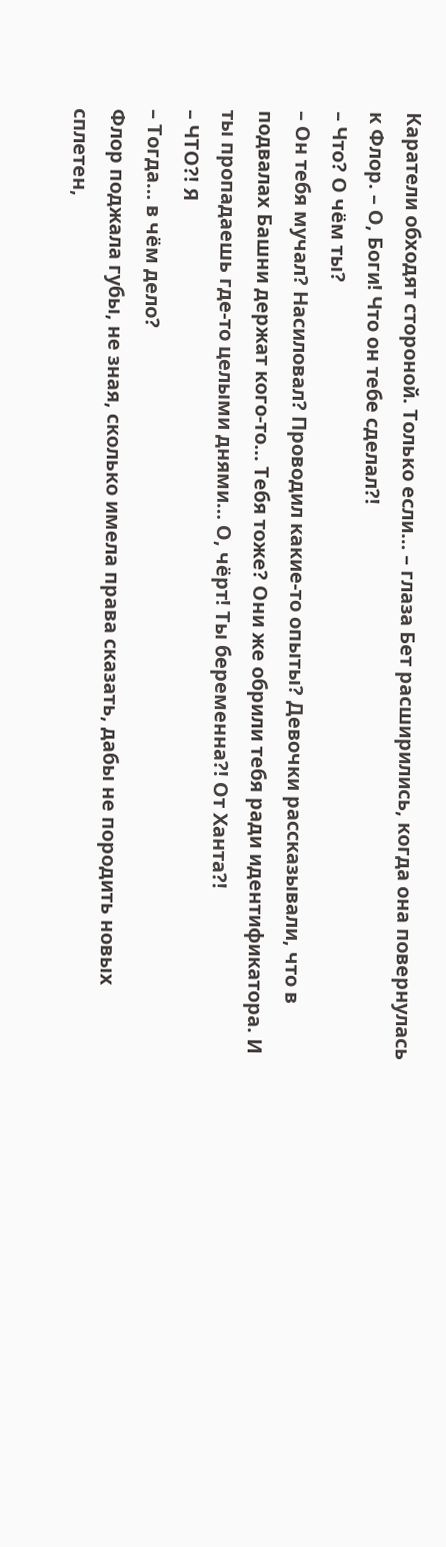Каратели обходят стороной. Только если… – глаза Бет расширились, когда она повернулась к Флор. – О, Боги! Что он тебе сделал?!
– Что? О чём ты?
– Он тебя мучал? Насиловал? Проводил какие-то опыты? Девочки рассказывали, что в подвалах Башни держат кого-то… Тебя тоже? Они же обрили тебя ради идентификатора. И ты пропадаешь где-то целыми днями… О, чёрт! Ты беременна?! От Ханта?!
– ЧТО?! Я
– Тогда… в чём дело?
Флор поджала губы, не зная, сколько имела права сказать, дабы не породить новых сплетен,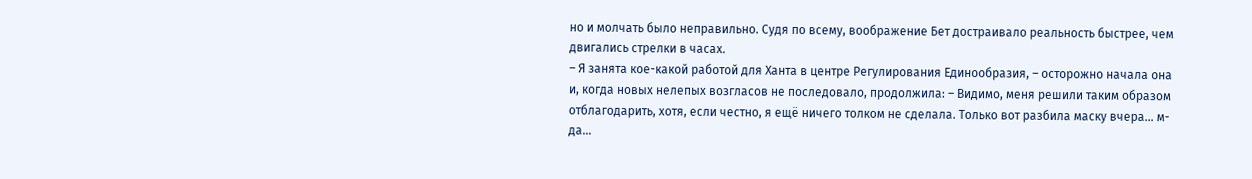но и молчать было неправильно. Судя по всему, воображение Бет достраивало реальность быстрее, чем двигались стрелки в часах.
– Я занята кое-какой работой для Ханта в центре Регулирования Единообразия, – осторожно начала она и, когда новых нелепых возгласов не последовало, продолжила: – Видимо, меня решили таким образом отблагодарить, хотя, если честно, я ещё ничего толком не сделала. Только вот разбила маску вчера… м-да…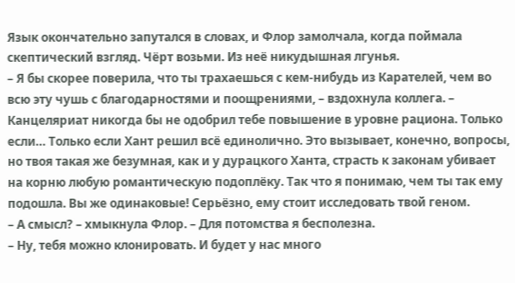Язык окончательно запутался в словах, и Флор замолчала, когда поймала скептический взгляд. Чёрт возьми. Из неё никудышная лгунья.
– Я бы скорее поверила, что ты трахаешься с кем-нибудь из Карателей, чем во всю эту чушь с благодарностями и поощрениями, – вздохнула коллега. – Канцеляриат никогда бы не одобрил тебе повышение в уровне рациона. Только если… Только если Хант решил всё единолично. Это вызывает, конечно, вопросы, но твоя такая же безумная, как и у дурацкого Ханта, страсть к законам убивает на корню любую романтическую подоплёку. Так что я понимаю, чем ты так ему подошла. Вы же одинаковые! Серьёзно, ему стоит исследовать твой геном.
– А смысл? – хмыкнула Флор. – Для потомства я бесполезна.
– Ну, тебя можно клонировать. И будет у нас много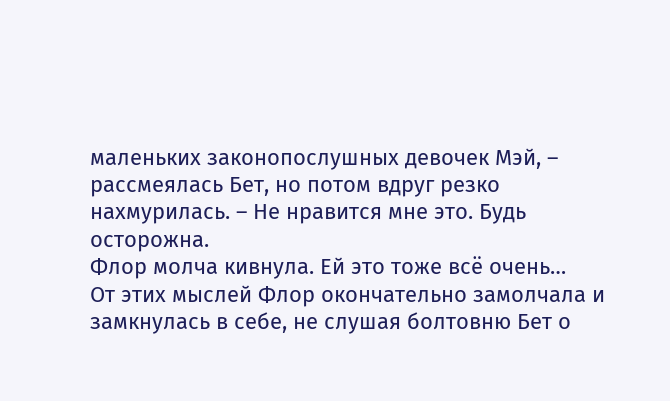маленьких законопослушных девочек Мэй, – рассмеялась Бет, но потом вдруг резко нахмурилась. – Не нравится мне это. Будь осторожна.
Флор молча кивнула. Ей это тоже всё очень…
От этих мыслей Флор окончательно замолчала и замкнулась в себе, не слушая болтовню Бет о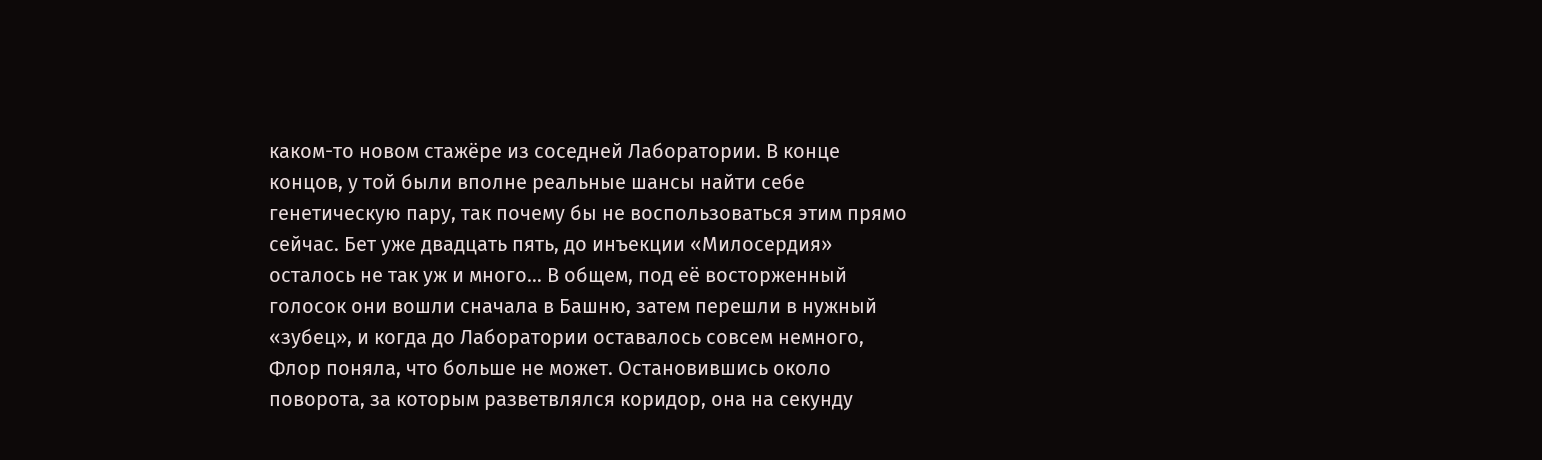каком-то новом стажёре из соседней Лаборатории. В конце концов, у той были вполне реальные шансы найти себе генетическую пару, так почему бы не воспользоваться этим прямо сейчас. Бет уже двадцать пять, до инъекции «Милосердия» осталось не так уж и много… В общем, под её восторженный голосок они вошли сначала в Башню, затем перешли в нужный «зубец», и когда до Лаборатории оставалось совсем немного, Флор поняла, что больше не может. Остановившись около поворота, за которым разветвлялся коридор, она на секунду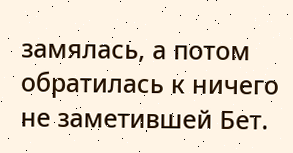замялась, а потом обратилась к ничего не заметившей Бет.